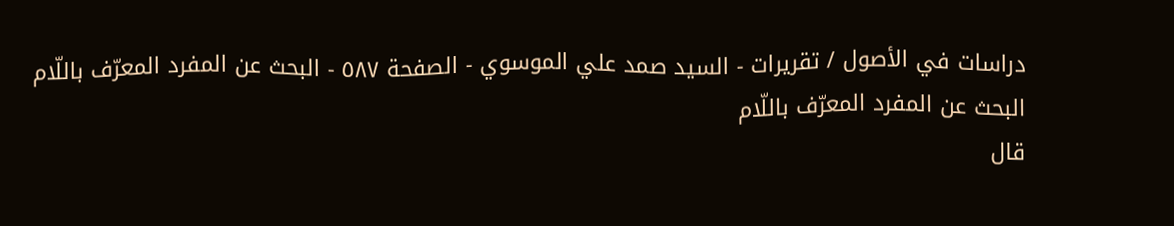دراسات في الأصول / تقريرات - السيد صمد علي الموسوي - الصفحة ٥٨٧ - البحث عن المفرد المعرّف باللّام
البحث عن المفرد المعرّف باللّام
قال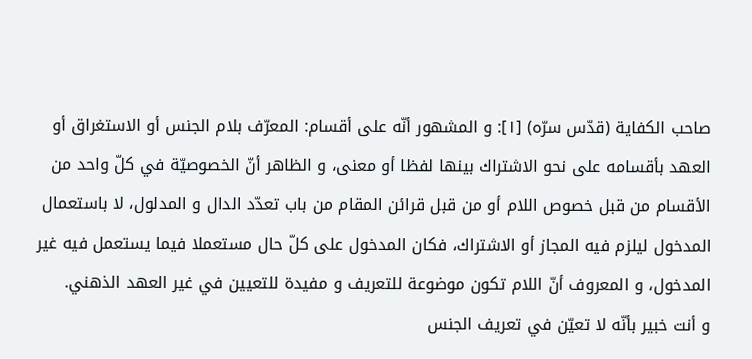صاحب الكفاية (قدّس سرّه) [١]: و المشهور أنّه على أقسام: المعرّف بلام الجنس أو الاستغراق أو العهد بأقسامه على نحو الاشتراك بينها لفظا أو معنى، و الظاهر أنّ الخصوصيّة في كلّ واحد من الأقسام من قبل خصوص اللام أو من قبل قرائن المقام من باب تعدّد الدال و المدلول، لا باستعمال المدخول ليلزم فيه المجاز أو الاشتراك، فكان المدخول على كلّ حال مستعملا فيما يستعمل فيه غير المدخول، و المعروف أنّ اللام تكون موضوعة للتعريف و مفيدة للتعيين في غير العهد الذهني.
و أنت خبير بأنّه لا تعيّن في تعريف الجنس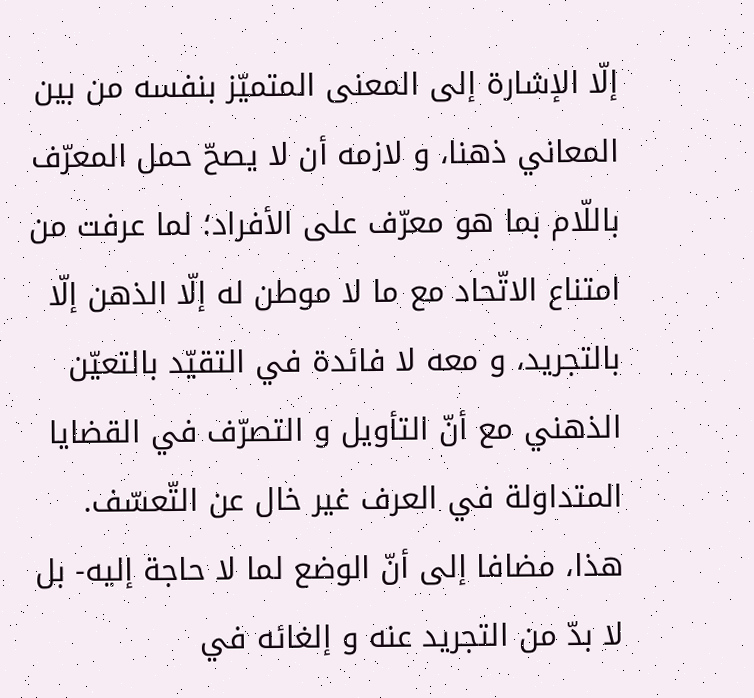إلّا الإشارة إلى المعنى المتميّز بنفسه من بين المعاني ذهنا، و لازمه أن لا يصحّ حمل المعرّف باللّام بما هو معرّف على الأفراد؛ لما عرفت من امتناع الاتّحاد مع ما لا موطن له إلّا الذهن إلّا بالتجريد، و معه لا فائدة في التقيّد بالتعيّن الذهني مع أنّ التأويل و التصرّف في القضايا المتداولة في العرف غير خال عن التّعسّف.
هذا، مضافا إلى أنّ الوضع لما لا حاجة إليه- بل لا بدّ من التجريد عنه و إلغائه في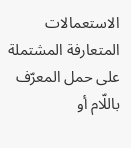الاستعمالات المتعارفة المشتملة على حمل المعرّف باللّام أو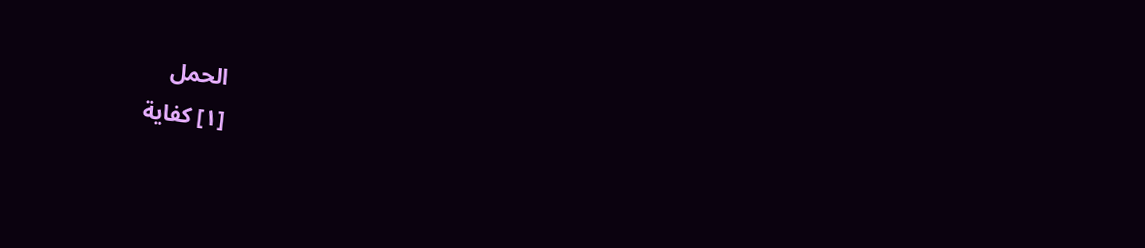الحمل
[١] كفاية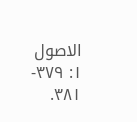الاصول ١: ٣٧٩- ٣٨١.